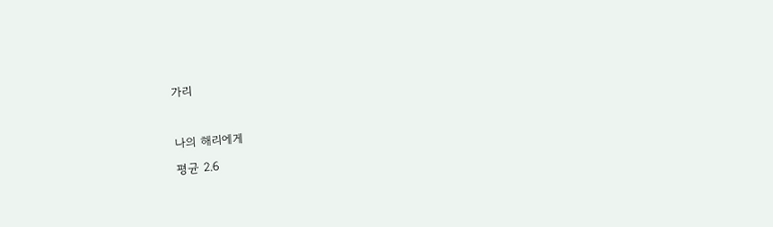가리

나의 해리에게
평균 2.6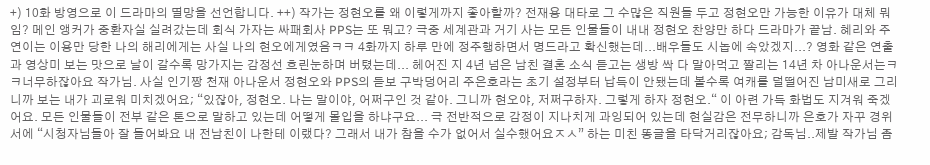+) 10화 방영으로 이 드라마의 멸망을 선언합니다. ++) 작가는 정현오를 왜 이렇게까지 좋아할까? 전재용 대타로 그 수많은 직원들 두고 정현오만 가능한 이유가 대체 뭐임? 메인 앵커가 중환자실 실려갔는데 회식 가자는 싸패회사 PPS는 또 뭐고? 극중 세계관과 거기 사는 모든 인물들이 내내 정현오 찬양만 하다 드라마가 끝남. 혜리와 주연이는 이용만 당한 나의 해리에게는 사실 나의 현오에게였음ㅋㅋ 4화까지 하루 만에 정주행하면서 명드라고 확신했는데...배우들도 시놉에 속았겠지...? 영화 같은 연출과 영상미 보는 맛으로 날이 갈수록 망가지는 감정선 흐린눈하며 버텼는데... 헤어진 지 4년 넘은 남친 결혼 소식 듣고는 생방 싹 다 말아먹고 짤리는 14년 차 아나운서는ㅋㅋ너무하잖아요 작가님. 사실 인기짱 천재 아나운서 정현오와 PPS의 듣보 구박덩어리 주은호라는 초기 설정부터 납득이 안됐는데 볼수록 여캐를 덜떨어진 남미새로 그리니까 보는 내가 괴로워 미치겠어요; “있잖아, 정현오. 나는 말이야, 어쩌구인 것 같아. 그니까 현오야, 저쩌구하자. 그렇게 하자 정현오.“ 이 아련 가득 화법도 지겨워 죽겠어요. 모든 인물들이 전부 같은 톤으로 말하고 있는데 어떻게 몰입을 하냐구요... 극 전반적으로 감정이 지나치게 과잉되어 있는데 현실감은 전무하니까 은호가 자꾸 경위서에 “시청자님들아 잘 들어봐요 내 전남친이 나한테 이랬다? 그래서 내가 참을 수가 없어서 실수했어요ㅈㅅ” 하는 미친 똥글을 타닥거리잖아요; 감독님..제발 작가님 좀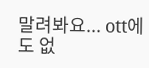말려봐요... ott에도 없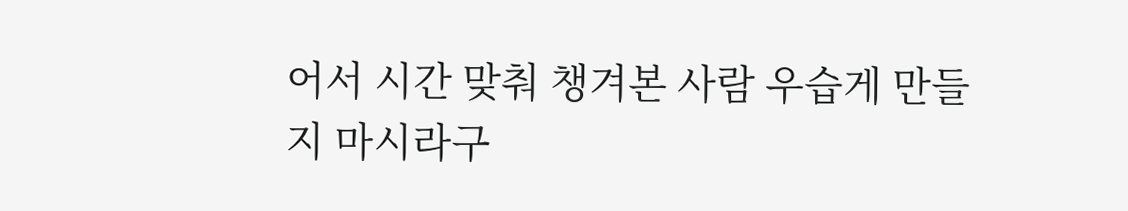어서 시간 맞춰 챙겨본 사람 우습게 만들지 마시라구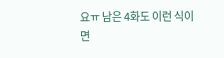요ㅠ 남은 4화도 이런 식이면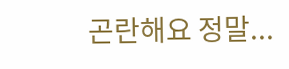곤란해요 정말...